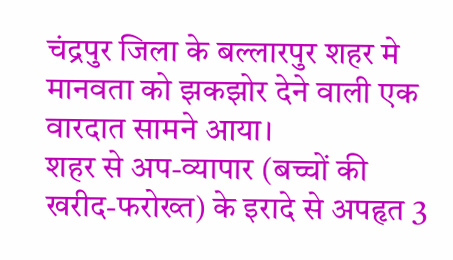चंद्रपुर जिला के बल्लारपुर शहर मे
मानवता को झकझोर देने वाली एक वारदात सामने आया।
शहर से अप-व्यापार (बच्चों की खरीद-फरोख्त) के इरादे से अपहृत 3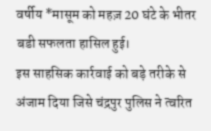वर्षीय *मासूम को महज़ 20 घंटे के भीतर बडी सफलता हासिल हुई।
इस साहसिक कार्रवाई को बड़े तरीके से अंजाम दिया जिसे चंद्रपुर पुलिस ने त्वरित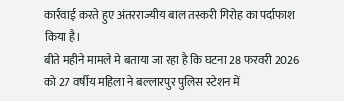कार्रवाई करते हुए अंतरराज्यीय बाल तस्करी गिरोह का पर्दाफाश किया है।
बीते महीने मामले मे बताया जा रहा है कि घटना 28 फरवरी 2026 को 27 वर्षीय महिला ने बल्लारपुर पुलिस स्टेशन में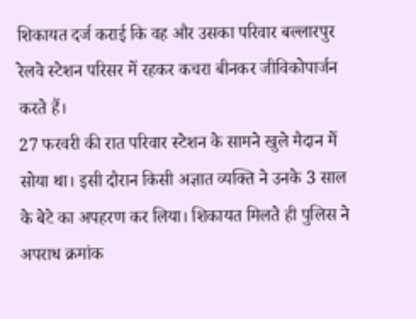शिकायत दर्ज कराई कि वह और उसका परिवार बल्लारपुर रेलवे स्टेशन परिसर में रहकर कचरा बीनकर जीविकोपार्जन करते हैं।
27 फरवरी की रात परिवार स्टेशन के सामने खुले मैदान में सोया था। इसी दौरान किसी अज्ञात व्यक्ति ने उनके 3 साल के बेटे का अपहरण कर लिया। शिकायत मिलते ही पुलिस ने अपराध क्रमांक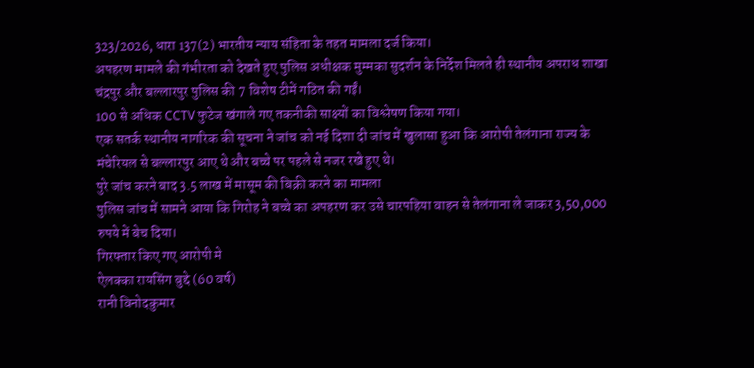323/2026, धारा 137(2) भारतीय न्याय संहिता के तहत मामला दर्ज किया।
अपहरण मामले की गंभीरता को देखते हुए पुलिस अधीक्षक मुम्मका सुदर्शन के निर्देश मिलते ही स्थानीय अपराध शाखा चंद्रपुर और बल्लारपुर पुलिस की 7 विशेष टीमें गठित की गईं।
100 से अधिक CCTV फुटेज खंगाले गए तकनीकी साक्ष्यों का विश्लेषण किया गया।
एक सतर्क स्थानीय नागरिक की सूचना ने जांच को नई दिशा दी जांच में खुलासा हुआ कि आरोपी तेलंगाना राज्य के मंचेरियल से बल्लारपुर आए थे और बच्चे पर पहले से नजर रखे हुए थे।
पुरे जांच करने बाद 3.5 लाख में मासूम की बिक्री करने का मामला
पुलिस जांच में सामने आया कि गिरोह ने बच्चे का अपहरण कर उसे चारपहिया वाहन से तेलंगाना ले जाकर 3,50,000 रुपये में बेच दिया।
गिरफ्तार किए गए आरोपी मे
ऐलक्का रायसिंग बुद्दे (60 वर्ष)
रानी विनोदकुमार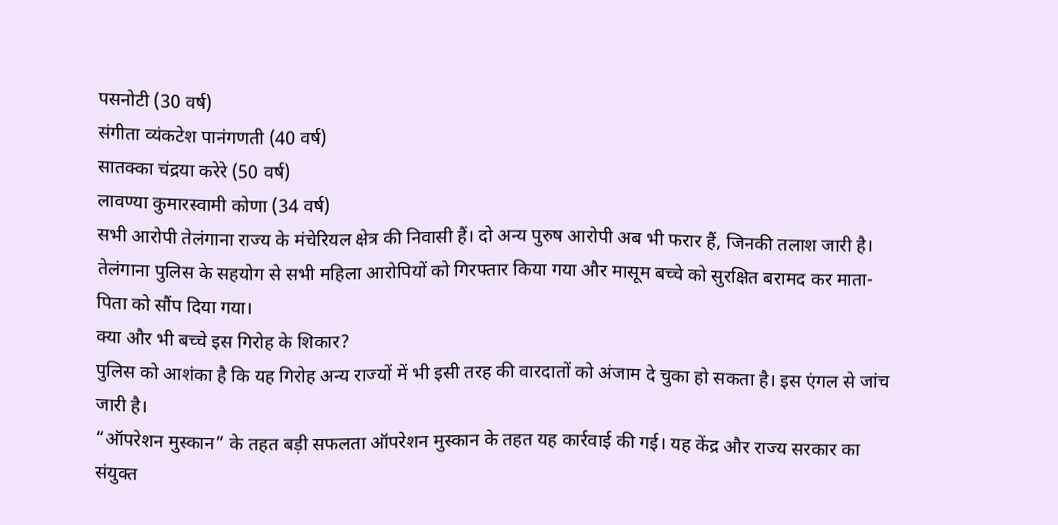पसनोटी (30 वर्ष)
संगीता व्यंकटेश पानंगणती (40 वर्ष)
सातक्का चंद्रया करेरे (50 वर्ष)
लावण्या कुमारस्वामी कोणा (34 वर्ष)
सभी आरोपी तेलंगाना राज्य के मंचेरियल क्षेत्र की निवासी हैं। दो अन्य पुरुष आरोपी अब भी फरार हैं, जिनकी तलाश जारी है।
तेलंगाना पुलिस के सहयोग से सभी महिला आरोपियों को गिरफ्तार किया गया और मासूम बच्चे को सुरक्षित बरामद कर माता-पिता को सौंप दिया गया।
क्या और भी बच्चे इस गिरोह के शिकार?
पुलिस को आशंका है कि यह गिरोह अन्य राज्यों में भी इसी तरह की वारदातों को अंजाम दे चुका हो सकता है। इस एंगल से जांच जारी है।
“ऑपरेशन मुस्कान” के तहत बड़ी सफलता ऑपरेशन मुस्कान के तहत यह कार्रवाई की गई। यह केंद्र और राज्य सरकार का संयुक्त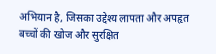अभियान है, जिसका उद्देश्य लापता और अपहृत बच्चों की खोज और सुरक्षित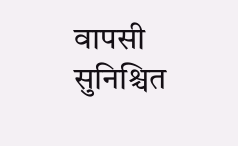वापसी सुनिश्चित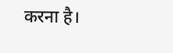करना है।